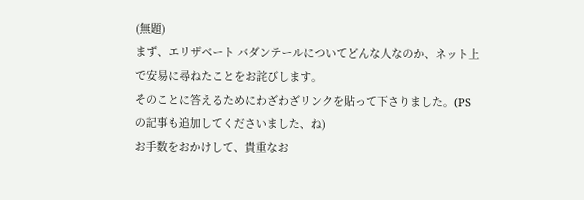(無題)
まず、エリザベート バダンテールについてどんな人なのか、ネット上で安易に尋ねたことをお詫びします。
そのことに答えるためにわざわざリンクを貼って下さりました。(PSの記事も追加してくださいました、ね)
お手数をおかけして、貴重なお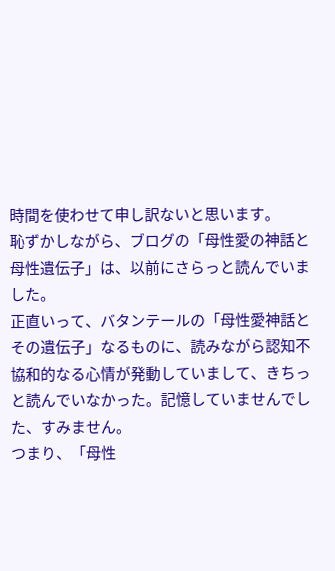時間を使わせて申し訳ないと思います。
恥ずかしながら、ブログの「母性愛の神話と母性遺伝子」は、以前にさらっと読んでいました。
正直いって、バタンテールの「母性愛神話とその遺伝子」なるものに、読みながら認知不協和的なる心情が発動していまして、きちっと読んでいなかった。記憶していませんでした、すみません。
つまり、「母性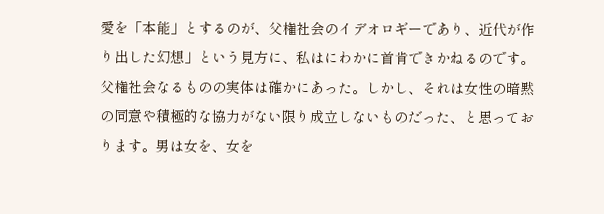愛を「本能」とするのが、父権社会のイデオロギーであり、近代が作り出した幻想」という見方に、私はにわかに首肯できかねるのです。
父権社会なるものの実体は確かにあった。しかし、それは女性の暗黙の同意や積極的な協力がない限り成立しないものだった、と思っております。男は女を、女を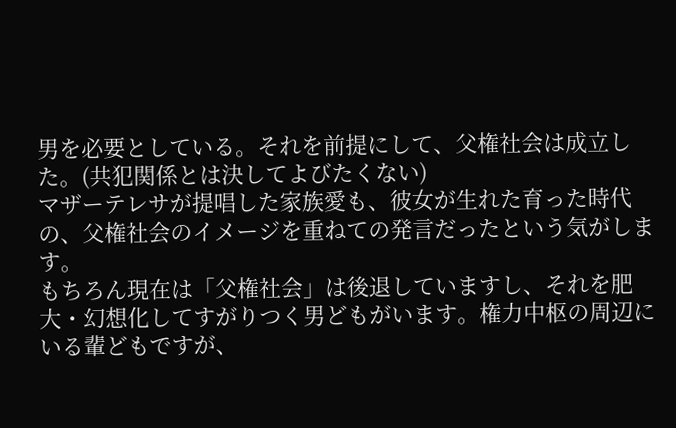男を必要としている。それを前提にして、父権社会は成立した。(共犯関係とは決してよびたくない)
マザーテレサが提唱した家族愛も、彼女が生れた育った時代の、父権社会のイメージを重ねての発言だったという気がします。
もちろん現在は「父権社会」は後退していますし、それを肥大・幻想化してすがりつく男どもがいます。権力中枢の周辺にいる輩どもですが、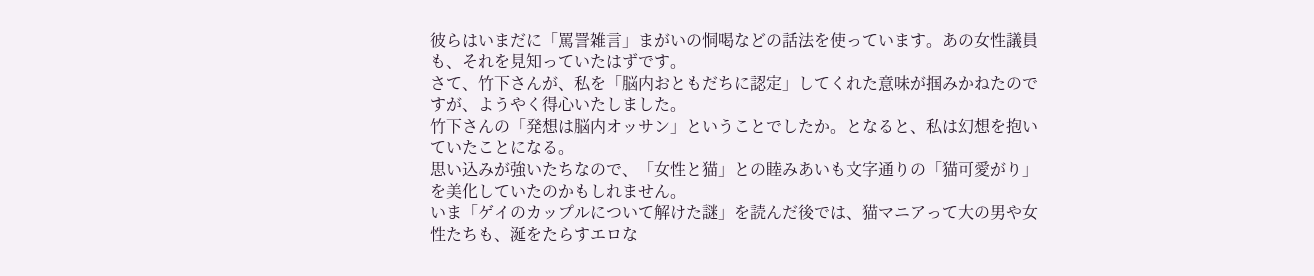彼らはいまだに「罵詈雑言」まがいの恫喝などの話法を使っています。あの女性議員も、それを見知っていたはずです。
さて、竹下さんが、私を「脳内おともだちに認定」してくれた意味が掴みかねたのですが、ようやく得心いたしました。
竹下さんの「発想は脳内オッサン」ということでしたか。となると、私は幻想を抱いていたことになる。
思い込みが強いたちなので、「女性と猫」との睦みあいも文字通りの「猫可愛がり」を美化していたのかもしれません。
いま「ゲイのカップルについて解けた謎」を読んだ後では、猫マニアって大の男や女性たちも、涎をたらすエロな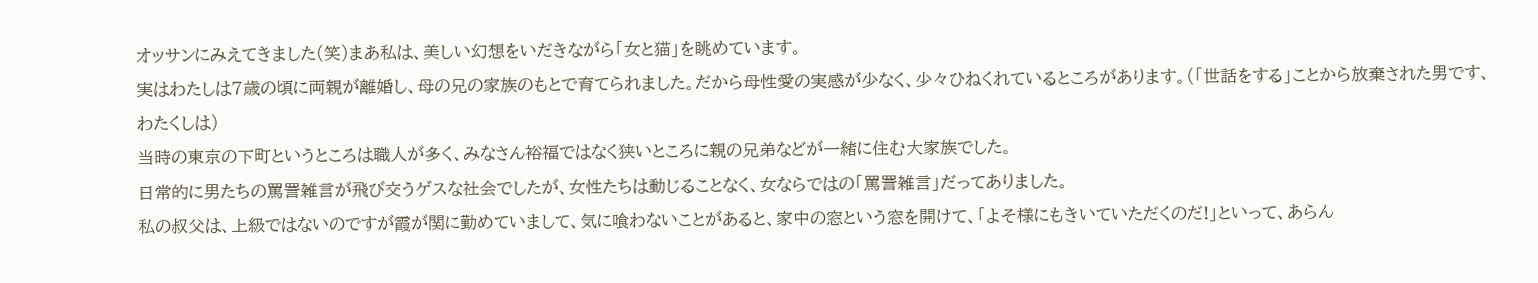オッサンにみえてきました(笑)まあ私は、美しい幻想をいだきながら「女と猫」を眺めています。
実はわたしは7歳の頃に両親が離婚し、母の兄の家族のもとで育てられました。だから母性愛の実感が少なく、少々ひねくれているところがあります。(「世話をする」ことから放棄された男です、わたくしは)
当時の東京の下町というところは職人が多く、みなさん裕福ではなく狭いところに親の兄弟などが一緒に住む大家族でした。
日常的に男たちの罵詈雑言が飛び交うゲスな社会でしたが、女性たちは動じることなく、女ならではの「罵詈雑言」だってありました。
私の叔父は、上級ではないのですが霞が関に勤めていまして、気に喰わないことがあると、家中の窓という窓を開けて、「よそ様にもきいていただくのだ!」といって、あらん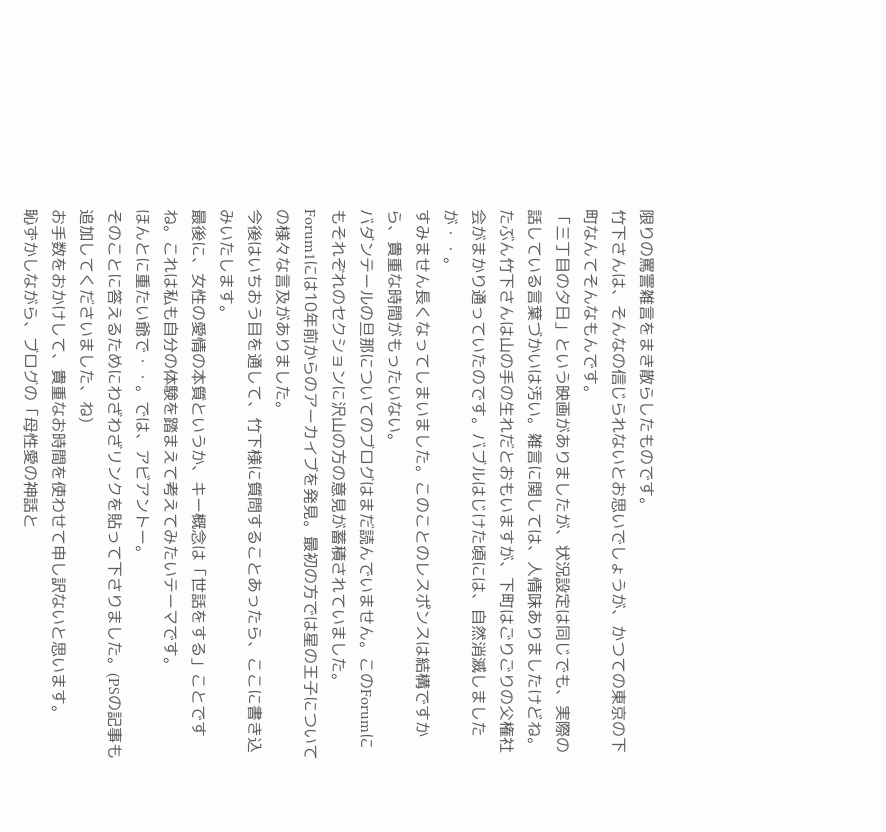限りの罵詈雑言をまき散らしたものです。
竹下さんは、そんなの信じられないとお思いでしょうが、かつての東京の下町なんてそんなもんです。
「三丁目の夕日」という映画がありましたが、状況設定は同じでも、実際の話している言葉づかいは汚い。雑言に関しては、人情味ありましたけどね。
たぶん竹下さんは山の手の生れだとおもいますが、下町はごりごりの父権社会がまかり通っていたのです。バブルはじけた頃には、自然消滅しましたが・・。
すみません長くなってしまいました。このことのレスポンスは結構ですから、貴重な時間がもったいない。
バダンテールの旦那についてのブログはまだ読んでいません。このForumにもそれぞれのセクションに沢山の方の意見が蓄積されていました。
Forum1には10年前からのアーカイブを発見。最初の方では星の王子についての様々な言及がありました。
今後はいちおう目を通して、竹下様に質問することあったら、ここに書き込みいたします。
最後に、女性の愛情の本質というか、キー概念は「世話をする」ことですね。これは私も自分の体験を踏まえて考えてみたいテーマです。
ほんとに重たい爺で・・。では、アビアントー。
そのことに答えるためにわざわざリンクを貼って下さりました。(PSの記事も追加してくださいました、ね)
お手数をおかけして、貴重なお時間を使わせて申し訳ないと思います。
恥ずかしながら、ブログの「母性愛の神話と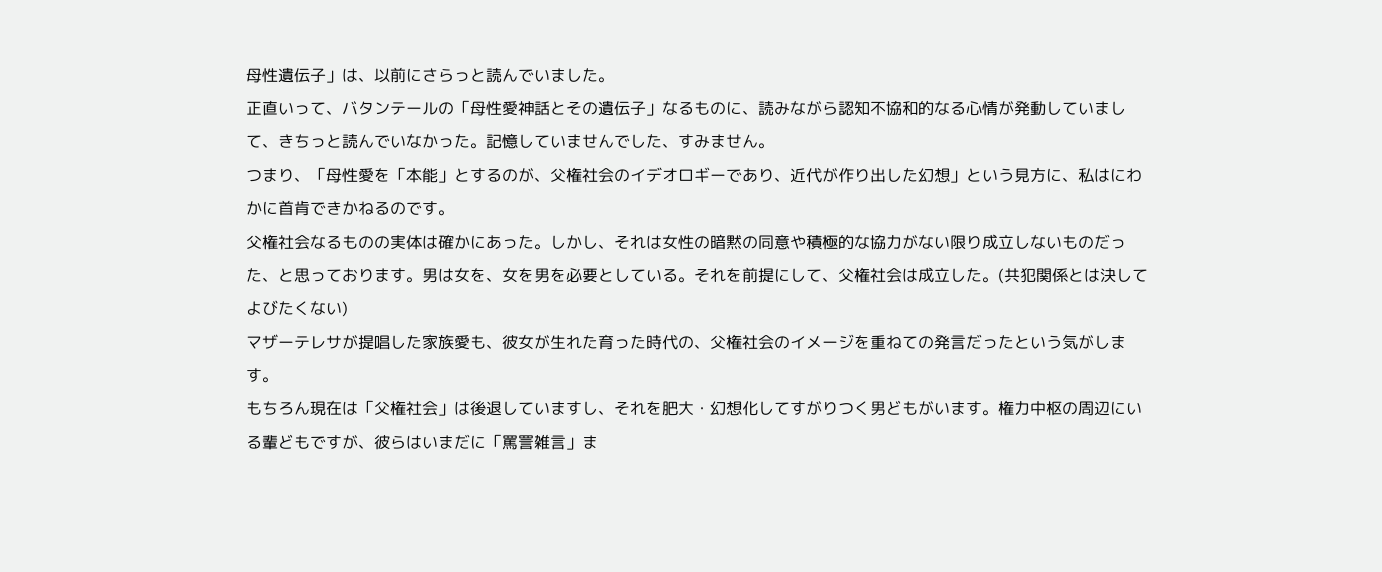母性遺伝子」は、以前にさらっと読んでいました。
正直いって、バタンテールの「母性愛神話とその遺伝子」なるものに、読みながら認知不協和的なる心情が発動していまして、きちっと読んでいなかった。記憶していませんでした、すみません。
つまり、「母性愛を「本能」とするのが、父権社会のイデオロギーであり、近代が作り出した幻想」という見方に、私はにわかに首肯できかねるのです。
父権社会なるものの実体は確かにあった。しかし、それは女性の暗黙の同意や積極的な協力がない限り成立しないものだった、と思っております。男は女を、女を男を必要としている。それを前提にして、父権社会は成立した。(共犯関係とは決してよびたくない)
マザーテレサが提唱した家族愛も、彼女が生れた育った時代の、父権社会のイメージを重ねての発言だったという気がします。
もちろん現在は「父権社会」は後退していますし、それを肥大・幻想化してすがりつく男どもがいます。権力中枢の周辺にいる輩どもですが、彼らはいまだに「罵詈雑言」ま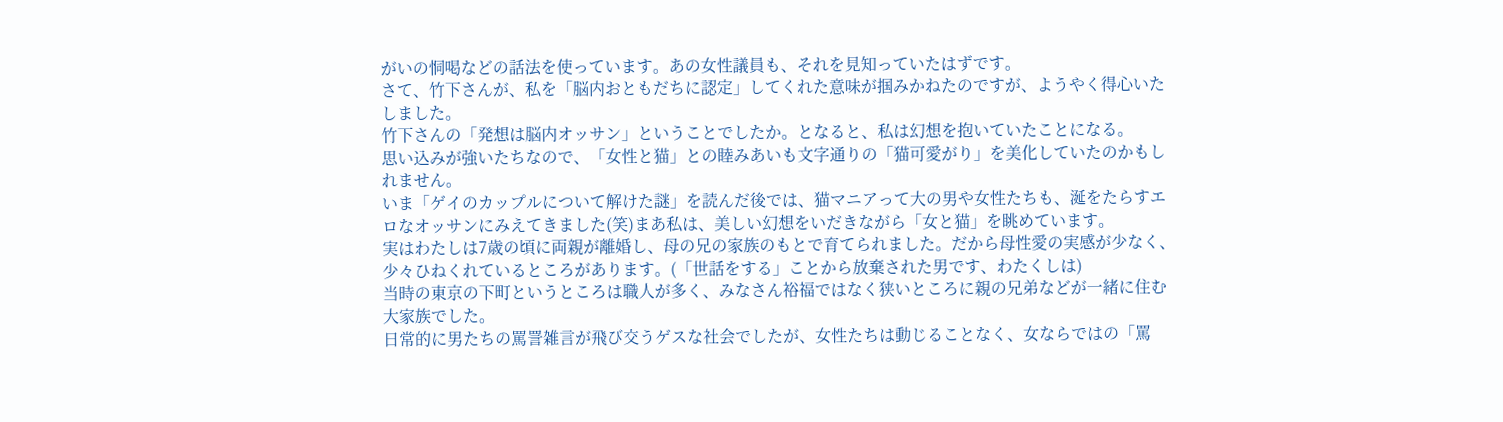がいの恫喝などの話法を使っています。あの女性議員も、それを見知っていたはずです。
さて、竹下さんが、私を「脳内おともだちに認定」してくれた意味が掴みかねたのですが、ようやく得心いたしました。
竹下さんの「発想は脳内オッサン」ということでしたか。となると、私は幻想を抱いていたことになる。
思い込みが強いたちなので、「女性と猫」との睦みあいも文字通りの「猫可愛がり」を美化していたのかもしれません。
いま「ゲイのカップルについて解けた謎」を読んだ後では、猫マニアって大の男や女性たちも、涎をたらすエロなオッサンにみえてきました(笑)まあ私は、美しい幻想をいだきながら「女と猫」を眺めています。
実はわたしは7歳の頃に両親が離婚し、母の兄の家族のもとで育てられました。だから母性愛の実感が少なく、少々ひねくれているところがあります。(「世話をする」ことから放棄された男です、わたくしは)
当時の東京の下町というところは職人が多く、みなさん裕福ではなく狭いところに親の兄弟などが一緒に住む大家族でした。
日常的に男たちの罵詈雑言が飛び交うゲスな社会でしたが、女性たちは動じることなく、女ならではの「罵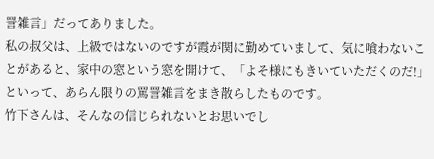詈雑言」だってありました。
私の叔父は、上級ではないのですが霞が関に勤めていまして、気に喰わないことがあると、家中の窓という窓を開けて、「よそ様にもきいていただくのだ!」といって、あらん限りの罵詈雑言をまき散らしたものです。
竹下さんは、そんなの信じられないとお思いでし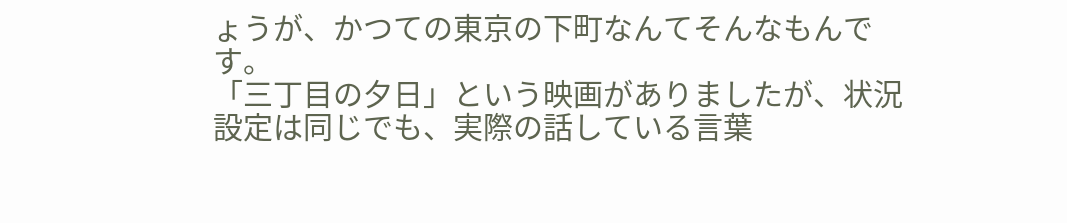ょうが、かつての東京の下町なんてそんなもんです。
「三丁目の夕日」という映画がありましたが、状況設定は同じでも、実際の話している言葉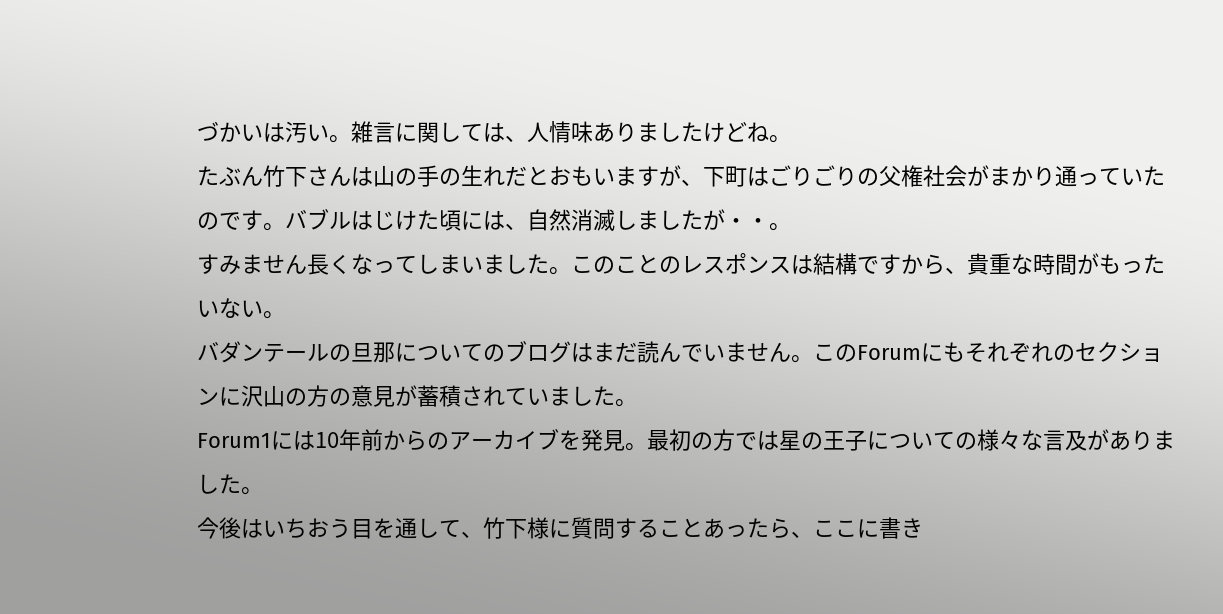づかいは汚い。雑言に関しては、人情味ありましたけどね。
たぶん竹下さんは山の手の生れだとおもいますが、下町はごりごりの父権社会がまかり通っていたのです。バブルはじけた頃には、自然消滅しましたが・・。
すみません長くなってしまいました。このことのレスポンスは結構ですから、貴重な時間がもったいない。
バダンテールの旦那についてのブログはまだ読んでいません。このForumにもそれぞれのセクションに沢山の方の意見が蓄積されていました。
Forum1には10年前からのアーカイブを発見。最初の方では星の王子についての様々な言及がありました。
今後はいちおう目を通して、竹下様に質問することあったら、ここに書き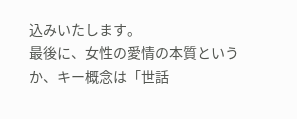込みいたします。
最後に、女性の愛情の本質というか、キー概念は「世話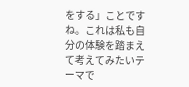をする」ことですね。これは私も自分の体験を踏まえて考えてみたいテーマで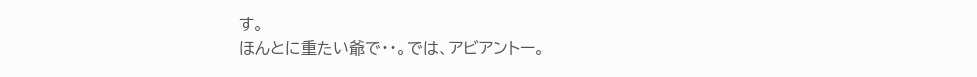す。
ほんとに重たい爺で・・。では、アビアントー。